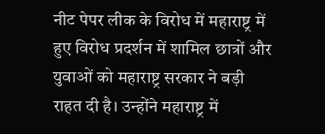नीट पेपर लीक के विरोध में महाराष्ट्र में हुए विरोध प्रदर्शन में शामिल छात्रों और युवाओं को महाराष्ट्र सरकार ने बड़ी राहत दी है। उन्होंने महाराष्ट्र में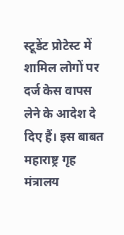स्टूडेंट प्रोटेस्ट में शामिल लोगों पर दर्ज केस वापस लेने के आदेश दे दिए हैं। इस बाबत महाराष्ट्र गृह मंत्रालय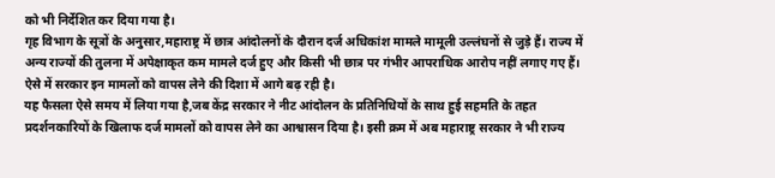को भी निर्देशित कर दिया गया है।
गृह विभाग के सूत्रों के अनुसार,महाराष्ट्र में छात्र आंदोलनों के दौरान दर्ज अधिकांश मामले मामूली उल्लंघनों से जुड़े हैं। राज्य में अन्य राज्यों की तुलना में अपेक्षाकृत कम मामले दर्ज हुए और किसी भी छात्र पर गंभीर आपराधिक आरोप नहीं लगाए गए हैं। ऐसे में सरकार इन मामलों को वापस लेने की दिशा में आगे बढ़ रही है।
यह फैसला ऐसे समय में लिया गया है,जब केंद्र सरकार ने नीट आंदोलन के प्रतिनिधियों के साथ हुई सहमति के तहत प्रदर्शनकारियों के खिलाफ दर्ज मामलों को वापस लेने का आश्वासन दिया है। इसी क्रम में अब महाराष्ट्र सरकार ने भी राज्य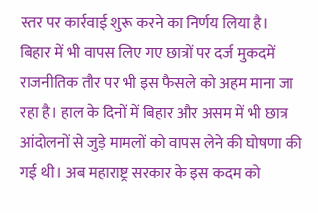स्तर पर कार्रवाई शुरू करने का निर्णय लिया है।
बिहार में भी वापस लिए गए छात्रों पर दर्ज मुकदमें
राजनीतिक तौर पर भी इस फैसले को अहम माना जा रहा है। हाल के दिनों में बिहार और असम में भी छात्र आंदोलनों से जुड़े मामलों को वापस लेने की घोषणा की गई थी। अब महाराष्ट्र सरकार के इस कदम को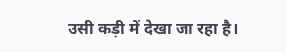उसी कड़ी में देखा जा रहा है।